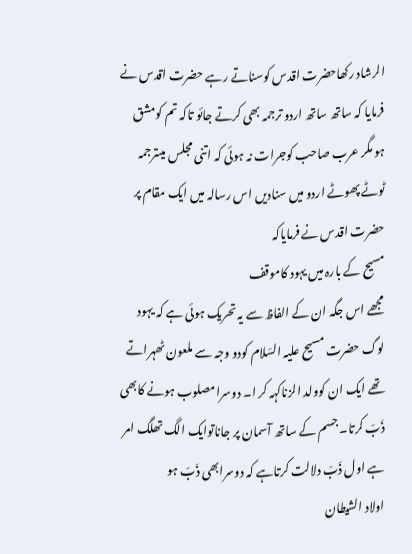الرشاد رکھاحضرت اقدس کوسناتے رہے حضرت اقدس نے فرمایا کہ ساتھ ساتھ اردو ترجمہ بھی کرتے جائو تاکہ تم کومشق ہو مگر عرب صاحب کوجرات نہ ہوئی کہ اتنی مجلس میںترجمہ ٹوٹے پھوٹے اردو میں سنادیں اس رسالہ میں ایک مقام پر حضرت اقدس نے فرمایاکہ
مسیح کے بارہ میں یہود کاموقف
مجھے اس جگہ ان کے الفاظ سے یہ تحریک ہوئی ہے کہ یہود لوگ حضرت مسیح علیہ السّلام کودو وجہ سے ملعون ٹھہراتے تھے ایک ان کوولد الزناکہہ کر ا۔ دوسرامصلوب ہونے کابھی ذَبّ کرتا۔ جسم کے ساتھ آسمان پر جاناتوایک الگ تھلگ امر ہے اول ذَبّ دلالت کرتاہے کہ دوسرابھی ذَبّ ہو
اولاد الشیطان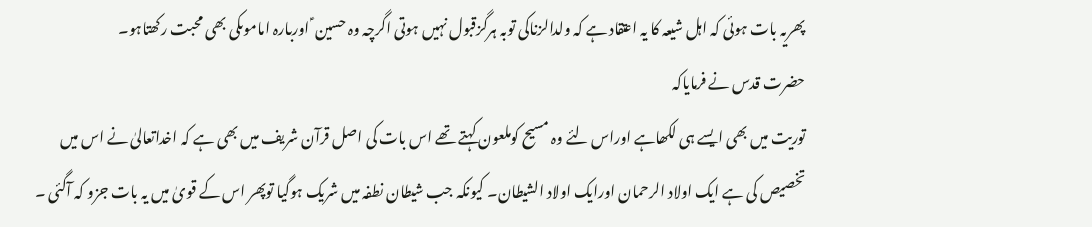پھریہ بات ہوئی کہ اہل شیعہ کا یہ اعتقاد ہے کہ ولدالزناکی توبہ ہرگزقبول نہیں ہوتی اگرچہ وہ حسین ؑ اوربارہ اماموںکی بھی محبت رکھتاہو۔
حضرت قدس نے فرمایاکہ
توریت میں بھی ایسے ہی لکھاہے اوراس لئے وہ مسیح کوملعون کہتے تھے اس بات کی اصل قرآن شریف میں بھی ہے کہ اخداتعالیٰ نے اس میں تخصیص کی ہے ایک اولاد الرحمان اورایک اولاد الشیطان۔ کیونکہ جب شیطان نطفہ میں شریک ہوگیا توپھر اس کے قویٰ میں یہ بات جزو کہ آگئی ۔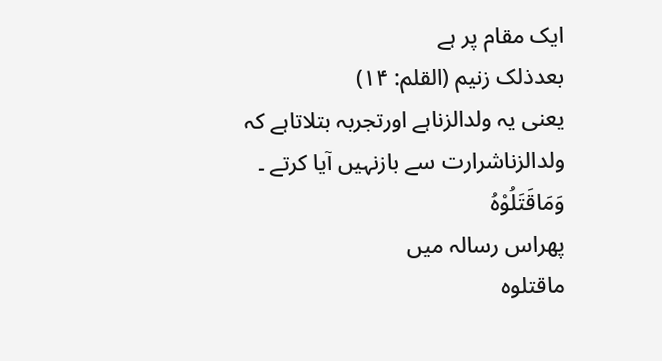ایک مقام پر ہے
بعدذلک زنیم (القلم: ۱۴)
یعنی یہ ولدالزناہے اورتجربہ بتلاتاہے کہ ولدالزناشرارت سے بازنہیں آیا کرتے ۔
وَمَاقَتَلُوْہُ
پھراس رسالہ میں
ماقتلوہ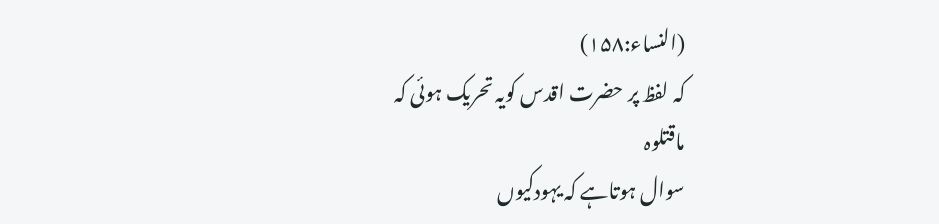(النساء:۱۵۸)
کہ لفظ پر حضرت اقدس کویہ تحریک ہوئی کہ
ماقتلوہ
سوال ہوتاہے کہ یہودکیوں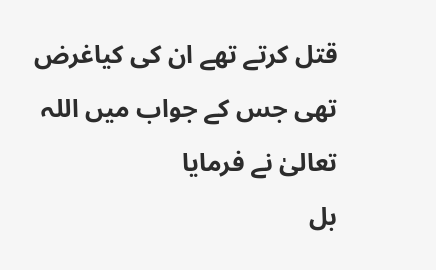قتل کرتے تھے ان کی کیاغرض تھی جس کے جواب میں اللہ تعالیٰ نے فرمایا
بل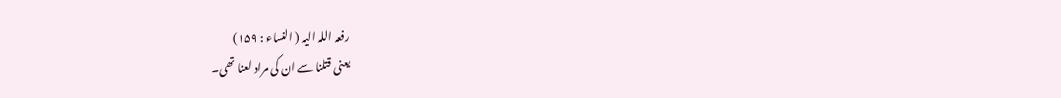رفعہ اللہ الیہ ( النساء : ۱۵۹)
یعنی قتلنا سے ان کی مراد لعنا تھی۔